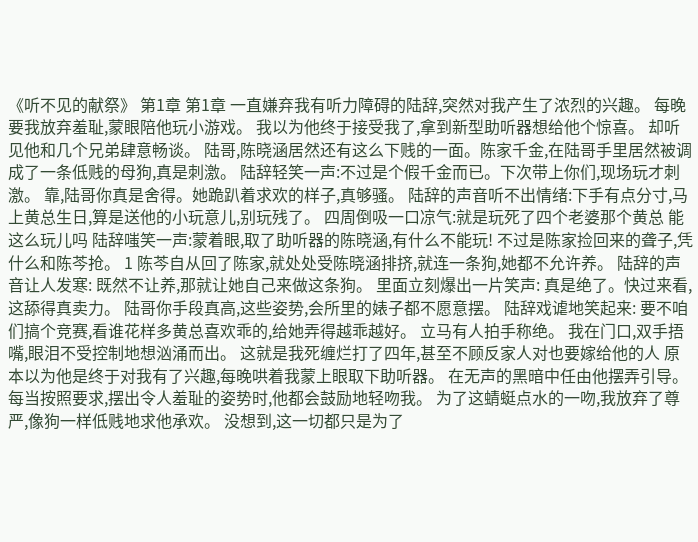《听不见的献祭》 第1章 第1章 一直嫌弃我有听力障碍的陆辞,突然对我产生了浓烈的兴趣。 每晚要我放弃羞耻,蒙眼陪他玩小游戏。 我以为他终于接受我了,拿到新型助听器想给他个惊喜。 却听见他和几个兄弟肆意畅谈。 陆哥,陈晓涵居然还有这么下贱的一面。陈家千金,在陆哥手里居然被调成了一条低贱的母狗,真是刺激。 陆辞轻笑一声:不过是个假千金而已。下次带上你们,现场玩才刺激。 靠,陆哥你真是舍得。她跪趴着求欢的样子,真够骚。 陆辞的声音听不出情绪:下手有点分寸,马上黄总生日,算是送他的小玩意儿,别玩残了。 四周倒吸一口凉气:就是玩死了四个老婆那个黄总 能这么玩儿吗 陆辞嗤笑一声:蒙着眼,取了助听器的陈晓涵,有什么不能玩! 不过是陈家捡回来的聋子,凭什么和陈芩抢。 1 陈芩自从回了陈家,就处处受陈晓涵排挤,就连一条狗,她都不允许养。 陆辞的声音让人发寒: 既然不让养,那就让她自己来做这条狗。 里面立刻爆出一片笑声: 真是绝了。快过来看,这舔得真卖力。 陆哥你手段真高,这些姿势,会所里的婊子都不愿意摆。 陆辞戏谑地笑起来: 要不咱们搞个竞赛,看谁花样多黄总喜欢乖的,给她弄得越乖越好。 立马有人拍手称绝。 我在门口,双手捂嘴,眼泪不受控制地想汹涌而出。 这就是我死缠烂打了四年,甚至不顾反家人对也要嫁给他的人 原本以为他是终于对我有了兴趣,每晚哄着我蒙上眼取下助听器。 在无声的黑暗中任由他摆弄引导。 每当按照要求,摆出令人羞耻的姿势时,他都会鼓励地轻吻我。 为了这蜻蜓点水的一吻,我放弃了尊严,像狗一样低贱地求他承欢。 没想到,这一切都只是为了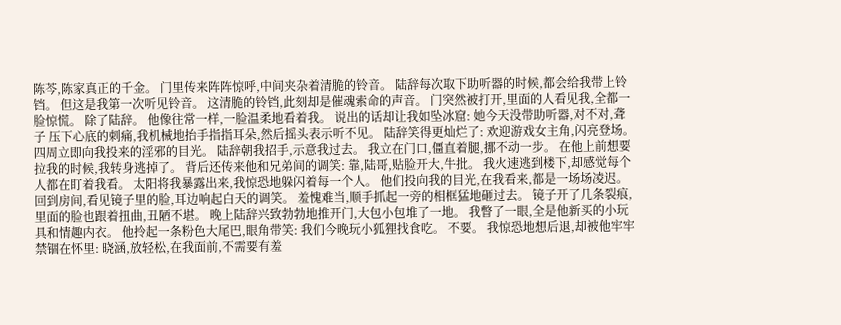陈芩,陈家真正的千金。 门里传来阵阵惊呼,中间夹杂着清脆的铃音。 陆辞每次取下助听器的时候,都会给我带上铃铛。 但这是我第一次听见铃音。 这清脆的铃铛,此刻却是催魂索命的声音。 门突然被打开,里面的人看见我,全都一脸惊慌。 除了陆辞。 他像往常一样,一脸温柔地看着我。 说出的话却让我如坠冰窟: 她今天没带助听器,对不对,聋子 压下心底的刺痛,我机械地抬手指指耳朵,然后摇头表示听不见。 陆辞笑得更灿烂了: 欢迎游戏女主角,闪亮登场。 四周立即向我投来的淫邪的目光。 陆辞朝我招手,示意我过去。 我立在门口,僵直着腿,挪不动一步。 在他上前想要拉我的时候,我转身逃掉了。 背后还传来他和兄弟间的调笑: 靠,陆哥,贴脸开大,牛批。 我火速逃到楼下,却感觉每个人都在盯着我看。 太阳将我暴露出来,我惊恐地躲闪着每一个人。 他们投向我的目光,在我看来,都是一场场凌迟。 回到房间,看见镜子里的脸,耳边响起白天的调笑。 羞愧难当,顺手抓起一旁的相框猛地砸过去。 镜子开了几条裂痕,里面的脸也跟着扭曲,丑陋不堪。 晚上陆辞兴致勃勃地推开门,大包小包堆了一地。 我瞥了一眼,全是他新买的小玩具和情趣内衣。 他拎起一条粉色大尾巴,眼角带笑: 我们今晚玩小狐狸找食吃。 不要。 我惊恐地想后退,却被他牢牢禁锢在怀里: 晓涵,放轻松,在我面前,不需要有羞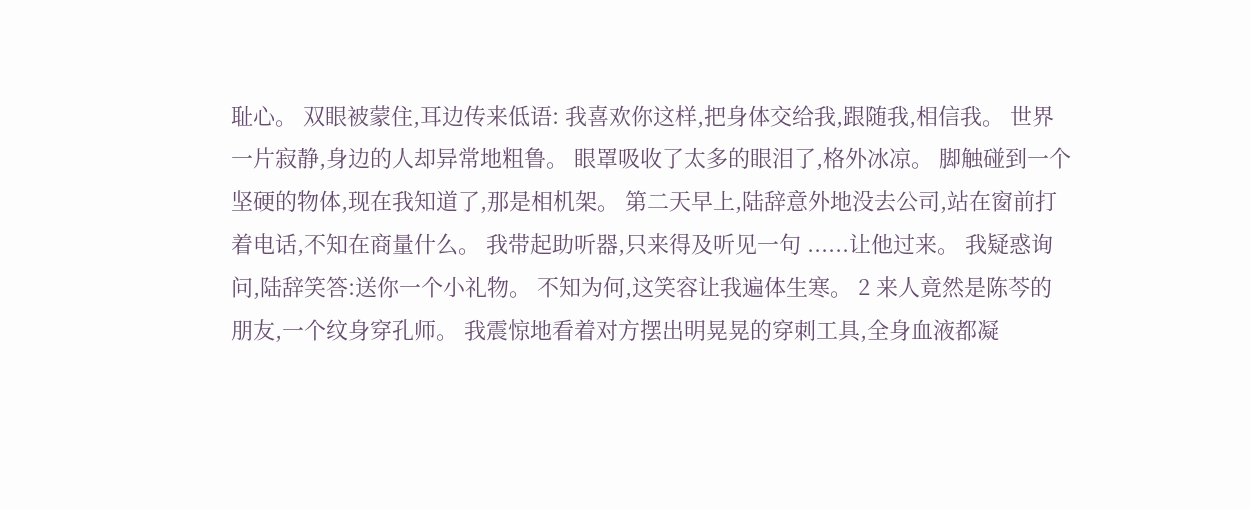耻心。 双眼被蒙住,耳边传来低语: 我喜欢你这样,把身体交给我,跟随我,相信我。 世界一片寂静,身边的人却异常地粗鲁。 眼罩吸收了太多的眼泪了,格外冰凉。 脚触碰到一个坚硬的物体,现在我知道了,那是相机架。 第二天早上,陆辞意外地没去公司,站在窗前打着电话,不知在商量什么。 我带起助听器,只来得及听见一句 ......让他过来。 我疑惑询问,陆辞笑答:送你一个小礼物。 不知为何,这笑容让我遍体生寒。 2 来人竟然是陈芩的朋友,一个纹身穿孔师。 我震惊地看着对方摆出明晃晃的穿刺工具,全身血液都凝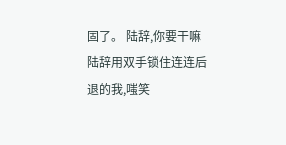固了。 陆辞,你要干嘛 陆辞用双手锁住连连后退的我,嗤笑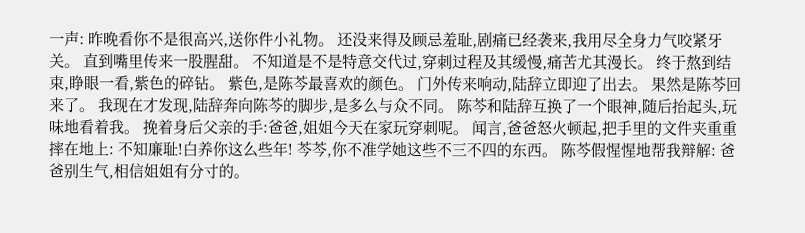一声: 昨晚看你不是很高兴,送你件小礼物。 还没来得及顾忌羞耻,剧痛已经袭来,我用尽全身力气咬紧牙关。 直到嘴里传来一股腥甜。 不知道是不是特意交代过,穿刺过程及其缓慢,痛苦尤其漫长。 终于熬到结束,睁眼一看,紫色的碎钻。 紫色,是陈芩最喜欢的颜色。 门外传来响动,陆辞立即迎了出去。 果然是陈芩回来了。 我现在才发现,陆辞奔向陈芩的脚步,是多么与众不同。 陈芩和陆辞互换了一个眼神,随后抬起头,玩味地看着我。 挽着身后父亲的手:爸爸,姐姐今天在家玩穿刺呢。 闻言,爸爸怒火顿起,把手里的文件夹重重摔在地上: 不知廉耻!白养你这么些年! 芩芩,你不准学她这些不三不四的东西。 陈芩假惺惺地帮我辩解: 爸爸别生气,相信姐姐有分寸的。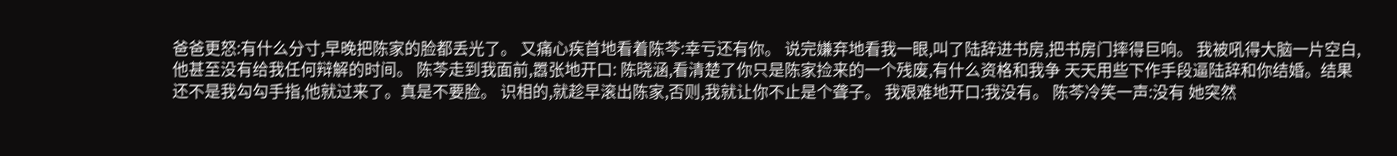爸爸更怒:有什么分寸,早晚把陈家的脸都丢光了。 又痛心疾首地看着陈芩:幸亏还有你。 说完嫌弃地看我一眼,叫了陆辞进书房,把书房门摔得巨响。 我被吼得大脑一片空白,他甚至没有给我任何辩解的时间。 陈芩走到我面前,嚣张地开口: 陈晓涵,看清楚了你只是陈家捡来的一个残废,有什么资格和我争 天天用些下作手段逼陆辞和你结婚。结果还不是我勾勾手指,他就过来了。真是不要脸。 识相的,就趁早滚出陈家,否则,我就让你不止是个聋子。 我艰难地开口:我没有。 陈芩冷笑一声:没有 她突然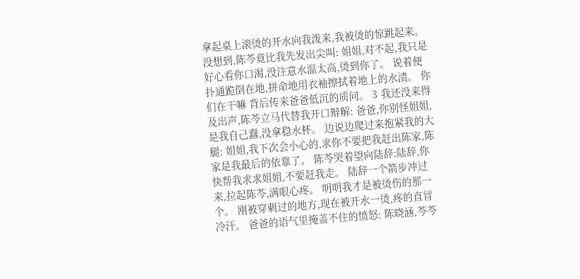拿起桌上滚烫的开水向我泼来,我被烫的惊跳起来。 没想到,陈芩竟比我先发出尖叫: 姐姐,对不起,我只是好心看你口渴,没注意水温太高,烫到你了。 说着便扑通跪倒在地,拼命地用衣袖擦拭着地上的水渍。 你们在干嘛 背后传来爸爸低沉的质问。 3 我还没来得及出声,陈芩立马代替我开口辩解: 爸爸,你别怪姐姐,是我自己蠢,没拿稳水杯。 边说边爬过来抱紧我的大腿: 姐姐,我下次会小心的,求你不要把我赶出陈家,陈家是我最后的依靠了。 陈芩哭着望向陆辞:陆辞,你快帮我求求姐姐,不要赶我走。 陆辞一个箭步冲过来,拉起陈芩,满眼心疼。 明明我才是被烫伤的那一个。 刚被穿刺过的地方,现在被开水一烫,疼的直冒冷汗。 爸爸的语气里掩盖不住的愤怒: 陈晓涵,芩芩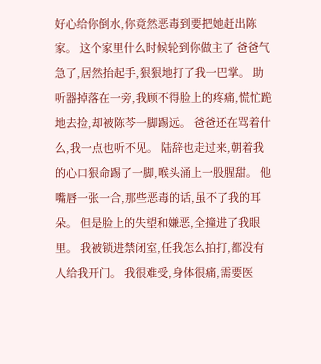好心给你倒水,你竟然恶毒到要把她赶出陈家。 这个家里什么时候轮到你做主了 爸爸气急了,居然抬起手,狠狠地打了我一巴掌。 助听器掉落在一旁,我顾不得脸上的疼痛,慌忙跪地去捡,却被陈芩一脚踢远。 爸爸还在骂着什么,我一点也听不见。 陆辞也走过来,朝着我的心口狠命踢了一脚,喉头涌上一股腥甜。 他嘴唇一张一合,那些恶毒的话,虽不了我的耳朵。 但是脸上的失望和嫌恶,全撞进了我眼里。 我被锁进禁闭室,任我怎么拍打,都没有人给我开门。 我很难受,身体很痛,需要医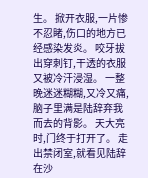生。 掀开衣服,一片惨不忍睹,伤口的地方已经感染发炎。 咬牙拔出穿刺钉,干透的衣服又被冷汗浸湿。 一整晚迷迷糊糊,又冷又痛,脑子里满是陆辞弃我而去的背影。 天大亮时,门终于打开了。 走出禁闭室,就看见陆辞在沙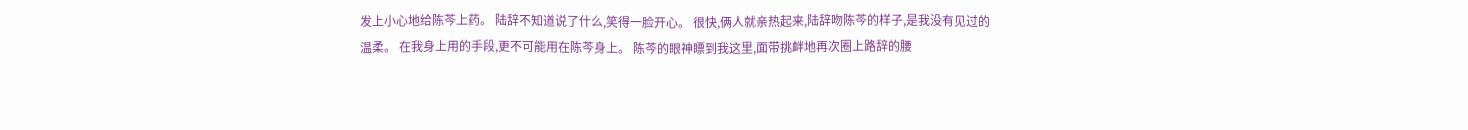发上小心地给陈芩上药。 陆辞不知道说了什么,笑得一脸开心。 很快,俩人就亲热起来,陆辞吻陈芩的样子,是我没有见过的温柔。 在我身上用的手段,更不可能用在陈芩身上。 陈芩的眼神瞟到我这里,面带挑衅地再次圈上路辞的腰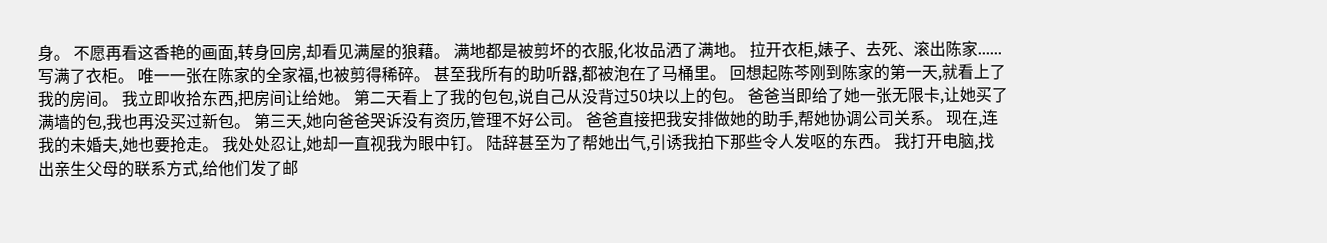身。 不愿再看这香艳的画面,转身回房,却看见满屋的狼藉。 满地都是被剪坏的衣服,化妆品洒了满地。 拉开衣柜,婊子、去死、滚出陈家......写满了衣柜。 唯一一张在陈家的全家福,也被剪得稀碎。 甚至我所有的助听器,都被泡在了马桶里。 回想起陈芩刚到陈家的第一天,就看上了我的房间。 我立即收拾东西,把房间让给她。 第二天看上了我的包包,说自己从没背过50块以上的包。 爸爸当即给了她一张无限卡,让她买了满墙的包,我也再没买过新包。 第三天,她向爸爸哭诉没有资历,管理不好公司。 爸爸直接把我安排做她的助手,帮她协调公司关系。 现在,连我的未婚夫,她也要抢走。 我处处忍让,她却一直视我为眼中钉。 陆辞甚至为了帮她出气,引诱我拍下那些令人发呕的东西。 我打开电脑,找出亲生父母的联系方式,给他们发了邮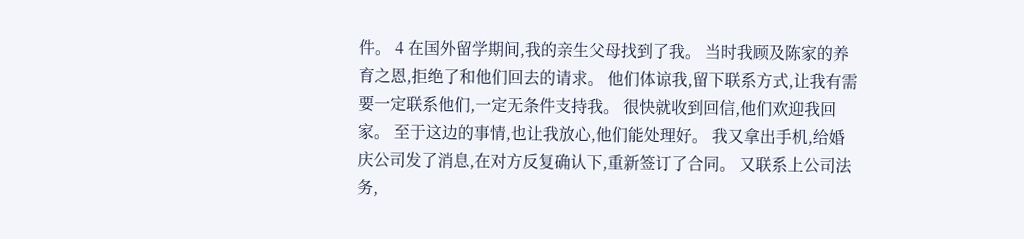件。 4 在国外留学期间,我的亲生父母找到了我。 当时我顾及陈家的养育之恩,拒绝了和他们回去的请求。 他们体谅我,留下联系方式,让我有需要一定联系他们,一定无条件支持我。 很快就收到回信,他们欢迎我回家。 至于这边的事情,也让我放心,他们能处理好。 我又拿出手机,给婚庆公司发了消息,在对方反复确认下,重新签订了合同。 又联系上公司法务,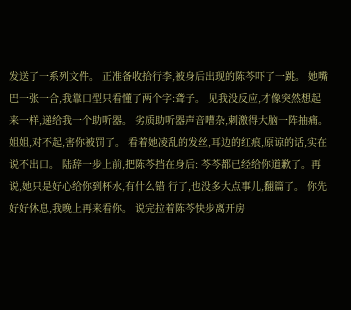发送了一系列文件。 正准备收拾行李,被身后出现的陈芩吓了一跳。 她嘴巴一张一合,我靠口型只看懂了两个字:聋子。 见我没反应,才像突然想起来一样,递给我一个助听器。 劣质助听器声音嘈杂,刺激得大脑一阵抽痛。 姐姐,对不起,害你被罚了。 看着她凌乱的发丝,耳边的红痕,原谅的话,实在说不出口。 陆辞一步上前,把陈芩挡在身后: 芩芩都已经给你道歉了。再说,她只是好心给你到杯水,有什么错 行了,也没多大点事儿,翻篇了。 你先好好休息,我晚上再来看你。 说完拉着陈芩快步离开房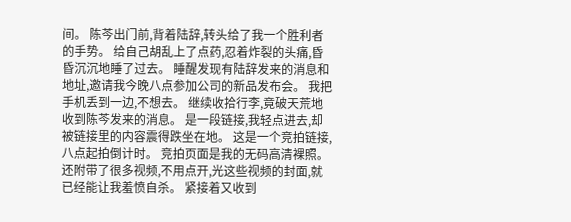间。 陈芩出门前,背着陆辞,转头给了我一个胜利者的手势。 给自己胡乱上了点药,忍着炸裂的头痛,昏昏沉沉地睡了过去。 睡醒发现有陆辞发来的消息和地址,邀请我今晚八点参加公司的新品发布会。 我把手机丢到一边,不想去。 继续收拾行李,竟破天荒地收到陈芩发来的消息。 是一段链接,我轻点进去,却被链接里的内容震得跌坐在地。 这是一个竞拍链接,八点起拍倒计时。 竞拍页面是我的无码高清裸照。 还附带了很多视频,不用点开,光这些视频的封面,就已经能让我羞愤自杀。 紧接着又收到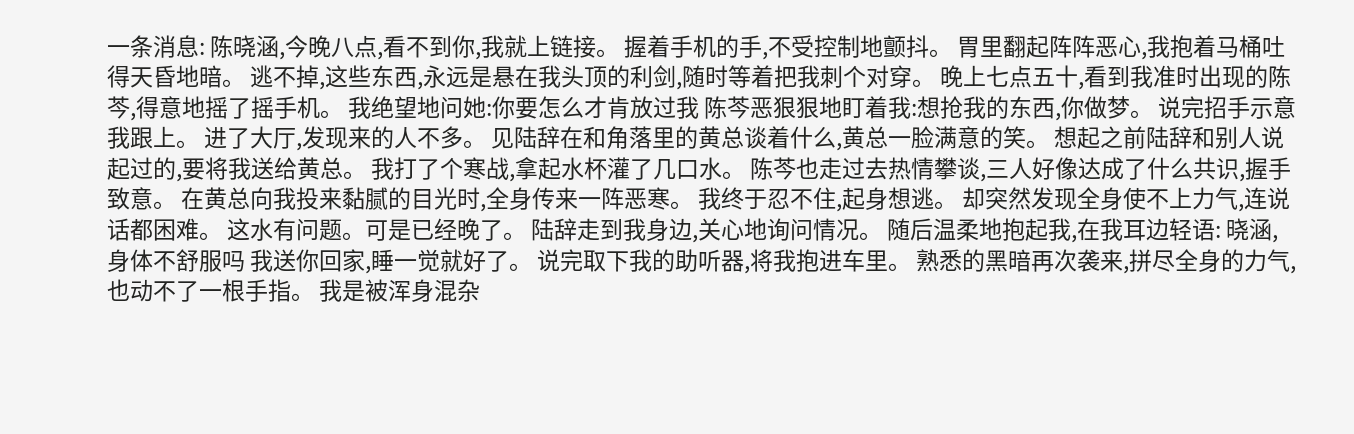一条消息: 陈晓涵,今晚八点,看不到你,我就上链接。 握着手机的手,不受控制地颤抖。 胃里翻起阵阵恶心,我抱着马桶吐得天昏地暗。 逃不掉,这些东西,永远是悬在我头顶的利剑,随时等着把我刺个对穿。 晚上七点五十,看到我准时出现的陈芩,得意地摇了摇手机。 我绝望地问她:你要怎么才肯放过我 陈芩恶狠狠地盯着我:想抢我的东西,你做梦。 说完招手示意我跟上。 进了大厅,发现来的人不多。 见陆辞在和角落里的黄总谈着什么,黄总一脸满意的笑。 想起之前陆辞和别人说起过的,要将我送给黄总。 我打了个寒战,拿起水杯灌了几口水。 陈芩也走过去热情攀谈,三人好像达成了什么共识,握手致意。 在黄总向我投来黏腻的目光时,全身传来一阵恶寒。 我终于忍不住,起身想逃。 却突然发现全身使不上力气,连说话都困难。 这水有问题。可是已经晚了。 陆辞走到我身边,关心地询问情况。 随后温柔地抱起我,在我耳边轻语: 晓涵,身体不舒服吗 我送你回家,睡一觉就好了。 说完取下我的助听器,将我抱进车里。 熟悉的黑暗再次袭来,拼尽全身的力气,也动不了一根手指。 我是被浑身混杂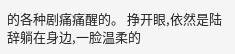的各种剧痛痛醒的。 挣开眼,依然是陆辞躺在身边,一脸温柔的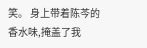笑。 身上带着陈芩的香水味,掩盖了我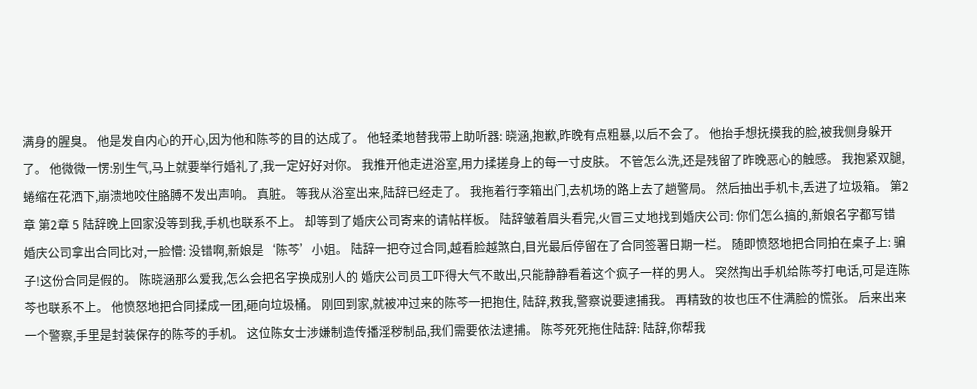满身的腥臭。 他是发自内心的开心,因为他和陈芩的目的达成了。 他轻柔地替我带上助听器: 晓涵,抱歉,昨晚有点粗暴,以后不会了。 他抬手想抚摸我的脸,被我侧身躲开了。 他微微一愣:别生气,马上就要举行婚礼了,我一定好好对你。 我推开他走进浴室,用力揉搓身上的每一寸皮肤。 不管怎么洗,还是残留了昨晚恶心的触感。 我抱紧双腿,蜷缩在花洒下,崩溃地咬住胳膊不发出声响。 真脏。 等我从浴室出来,陆辞已经走了。 我拖着行李箱出门,去机场的路上去了趟警局。 然后抽出手机卡,丢进了垃圾箱。 第2章 第2章 5 陆辞晚上回家没等到我,手机也联系不上。 却等到了婚庆公司寄来的请帖样板。 陆辞皱着眉头看完,火冒三丈地找到婚庆公司: 你们怎么搞的,新娘名字都写错 婚庆公司拿出合同比对,一脸懵: 没错啊,新娘是‘陈芩’小姐。 陆辞一把夺过合同,越看脸越煞白,目光最后停留在了合同签署日期一栏。 随即愤怒地把合同拍在桌子上: 骗子!这份合同是假的。 陈晓涵那么爱我,怎么会把名字换成别人的 婚庆公司员工吓得大气不敢出,只能静静看着这个疯子一样的男人。 突然掏出手机给陈芩打电话,可是连陈芩也联系不上。 他愤怒地把合同揉成一团,砸向垃圾桶。 刚回到家,就被冲过来的陈芩一把抱住, 陆辞,救我,警察说要逮捕我。 再精致的妆也压不住满脸的慌张。 后来出来一个警察,手里是封装保存的陈芩的手机。 这位陈女士涉嫌制造传播淫秽制品,我们需要依法逮捕。 陈芩死死拖住陆辞: 陆辞,你帮我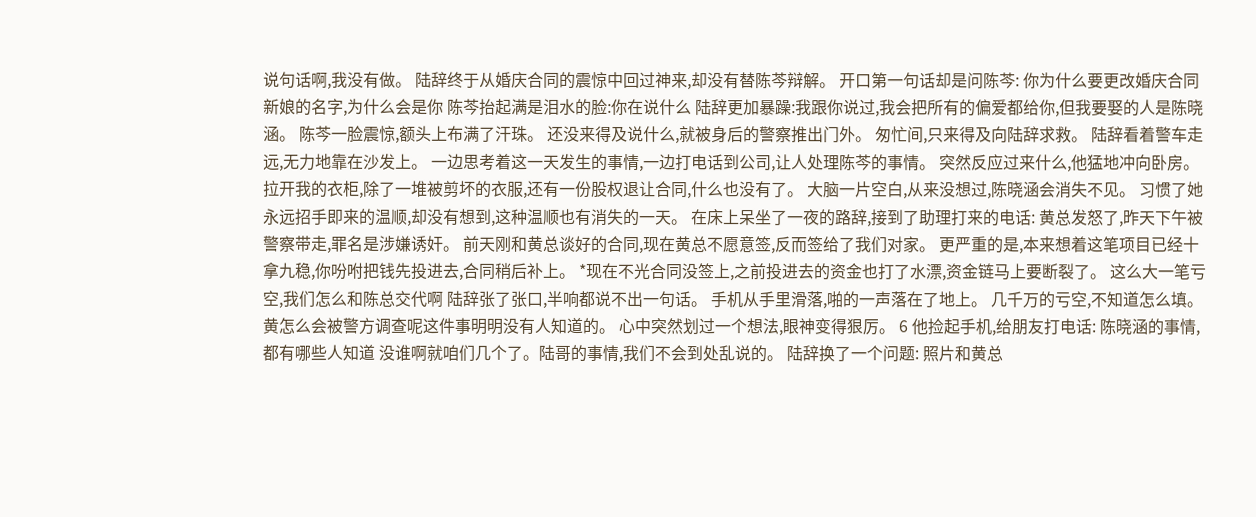说句话啊,我没有做。 陆辞终于从婚庆合同的震惊中回过神来,却没有替陈芩辩解。 开口第一句话却是问陈芩: 你为什么要更改婚庆合同新娘的名字,为什么会是你 陈芩抬起满是泪水的脸:你在说什么 陆辞更加暴躁:我跟你说过,我会把所有的偏爱都给你,但我要娶的人是陈晓涵。 陈芩一脸震惊,额头上布满了汗珠。 还没来得及说什么,就被身后的警察推出门外。 匆忙间,只来得及向陆辞求救。 陆辞看着警车走远,无力地靠在沙发上。 一边思考着这一天发生的事情,一边打电话到公司,让人处理陈芩的事情。 突然反应过来什么,他猛地冲向卧房。 拉开我的衣柜,除了一堆被剪坏的衣服,还有一份股权退让合同,什么也没有了。 大脑一片空白,从来没想过,陈晓涵会消失不见。 习惯了她永远招手即来的温顺,却没有想到,这种温顺也有消失的一天。 在床上呆坐了一夜的路辞,接到了助理打来的电话: 黄总发怒了,昨天下午被警察带走,罪名是涉嫌诱奸。 前天刚和黄总谈好的合同,现在黄总不愿意签,反而签给了我们对家。 更严重的是,本来想着这笔项目已经十拿九稳,你吩咐把钱先投进去,合同稍后补上。 *现在不光合同没签上,之前投进去的资金也打了水漂,资金链马上要断裂了。 这么大一笔亏空,我们怎么和陈总交代啊 陆辞张了张口,半响都说不出一句话。 手机从手里滑落,啪的一声落在了地上。 几千万的亏空,不知道怎么填。 黄怎么会被警方调查呢这件事明明没有人知道的。 心中突然划过一个想法,眼神变得狠厉。 6 他捡起手机,给朋友打电话: 陈晓涵的事情,都有哪些人知道 没谁啊就咱们几个了。陆哥的事情,我们不会到处乱说的。 陆辞换了一个问题: 照片和黄总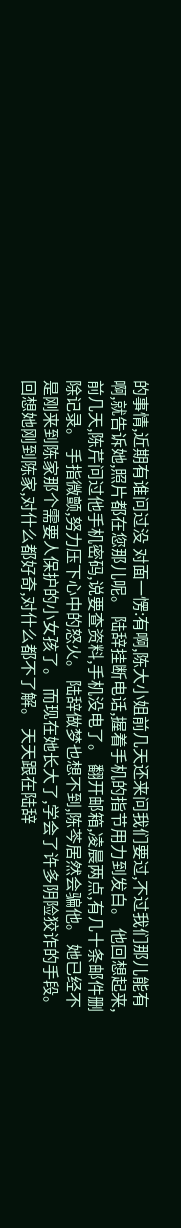的事情,近期有谁问过没 对面一愣:有啊,陈大小姐前几天还来问我们要过,不过我们那儿能有啊,就告诉她,照片都在您那儿呢。 陆辞挂断电话,握着手机的指节用力到发白。 他回想起来,前几天,陈芹问过他手机密码,说要查资料,手机没电了。 翻开邮箱,凌晨两点,有几十条邮件删除记录。 手指微颤,努力压下心中的怒火。 陆辞做梦也想不到,陈芩居然会骗他。 她已经不是刚来到陈家那个需要人保护的小女孩了。 而现在她长大了,学会了许多阴险狡诈的手段。 回想她刚到陈家,对什么都好奇,对什么都不了解。 天天跟在陆辞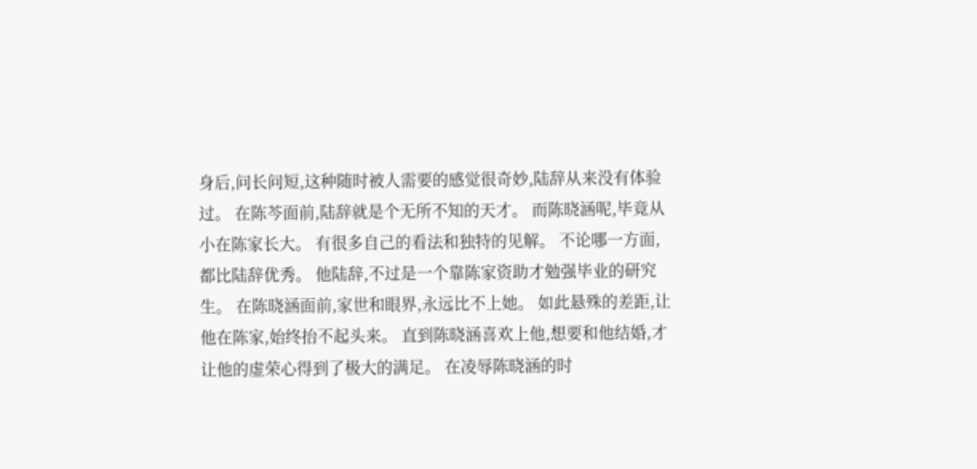身后,问长问短,这种随时被人需要的感觉很奇妙,陆辞从来没有体验过。 在陈芩面前,陆辞就是个无所不知的天才。 而陈晓涵呢,毕竟从小在陈家长大。 有很多自己的看法和独特的见解。 不论哪一方面,都比陆辞优秀。 他陆辞,不过是一个靠陈家资助才勉强毕业的研究生。 在陈晓涵面前,家世和眼界,永远比不上她。 如此悬殊的差距,让他在陈家,始终抬不起头来。 直到陈晓涵喜欢上他,想要和他结婚,才让他的虚荣心得到了极大的满足。 在凌辱陈晓涵的时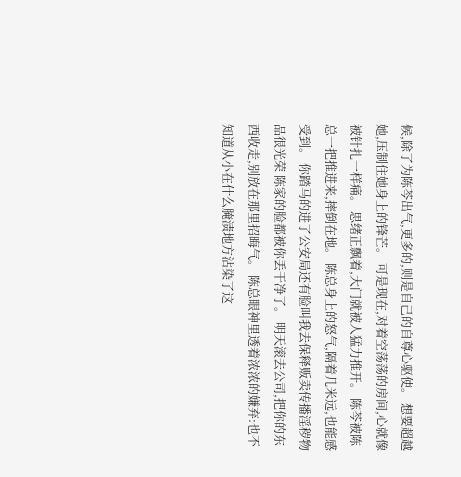候,除了为陈芩出气,更多的,则是自己的自尊心驱使。 想要超越她,压制住她身上的锋芒。 可是现在,对着空荡荡的房间,心就像被针扎一样痛。 思绪正飘着,大门就被人猛力推开。 陈芩被陈总一把推进来,摔倒在地。 陈总身上的怒气,隔着几米远,也能感受到。 你踏马的进了公安局还有脸叫我去保释贩卖传播淫秽物品很光荣 陈家的脸都被你丢干净了。 明天滚去公司,把你的东西收走,别放在那里招晦气。 陈总眼神里透着浓浓的嫌弃:也不知道从小在什么腌渍地方沾染了这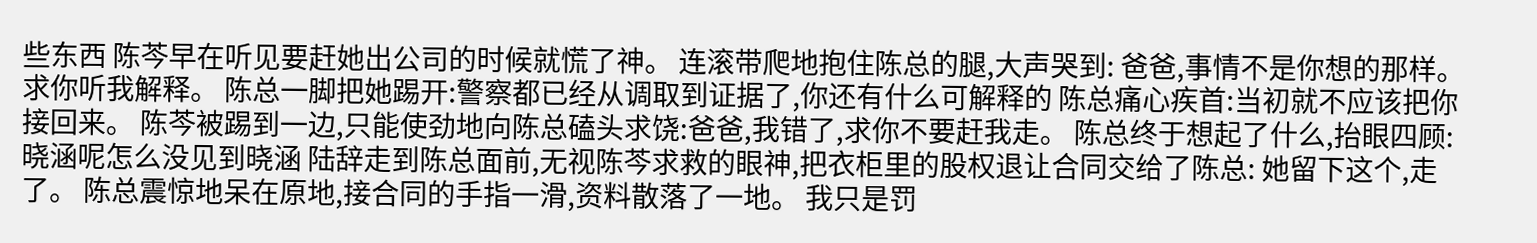些东西 陈芩早在听见要赶她出公司的时候就慌了神。 连滚带爬地抱住陈总的腿,大声哭到: 爸爸,事情不是你想的那样。求你听我解释。 陈总一脚把她踢开:警察都已经从调取到证据了,你还有什么可解释的 陈总痛心疾首:当初就不应该把你接回来。 陈芩被踢到一边,只能使劲地向陈总磕头求饶:爸爸,我错了,求你不要赶我走。 陈总终于想起了什么,抬眼四顾:晓涵呢怎么没见到晓涵 陆辞走到陈总面前,无视陈芩求救的眼神,把衣柜里的股权退让合同交给了陈总: 她留下这个,走了。 陈总震惊地呆在原地,接合同的手指一滑,资料散落了一地。 我只是罚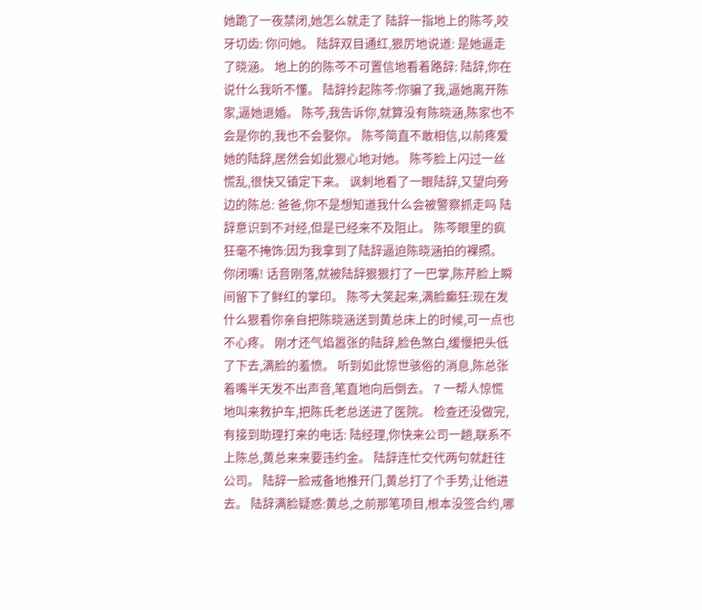她跪了一夜禁闭,她怎么就走了 陆辞一指地上的陈芩,咬牙切齿: 你问她。 陆辞双目通红,狠厉地说道: 是她逼走了晓涵。 地上的的陈芩不可置信地看着路辞: 陆辞,你在说什么我听不懂。 陆辞拎起陈芩:你骗了我,逼她离开陈家,逼她退婚。 陈芩,我告诉你,就算没有陈晓涵,陈家也不会是你的,我也不会娶你。 陈芩简直不敢相信,以前疼爱她的陆辞,居然会如此狠心地对她。 陈芩脸上闪过一丝慌乱,很快又镇定下来。 讽刺地看了一眼陆辞,又望向旁边的陈总: 爸爸,你不是想知道我什么会被警察抓走吗 陆辞意识到不对经,但是已经来不及阻止。 陈芩眼里的疯狂毫不掩饰:因为我拿到了陆辞逼迫陈晓涵拍的裸照。 你闭嘴! 话音刚落,就被陆辞狠狠打了一巴掌,陈芹脸上瞬间留下了鲜红的掌印。 陈芩大笑起来,满脸癫狂:现在发什么狠看你亲自把陈晓涵送到黄总床上的时候,可一点也不心疼。 刚才还气焰嚣张的陆辞,脸色煞白,缓慢把头低了下去,满脸的羞愤。 听到如此惊世骇俗的消息,陈总张着嘴半天发不出声音,笔直地向后倒去。 7 一帮人惊慌地叫来救护车,把陈氏老总送进了医院。 检查还没做完,有接到助理打来的电话: 陆经理,你快来公司一趟,联系不上陈总,黄总来来要违约金。 陆辞连忙交代两句就赶往公司。 陆辞一脸戒备地推开门,黄总打了个手势,让他进去。 陆辞满脸疑惑:黄总,之前那笔项目,根本没签合约,哪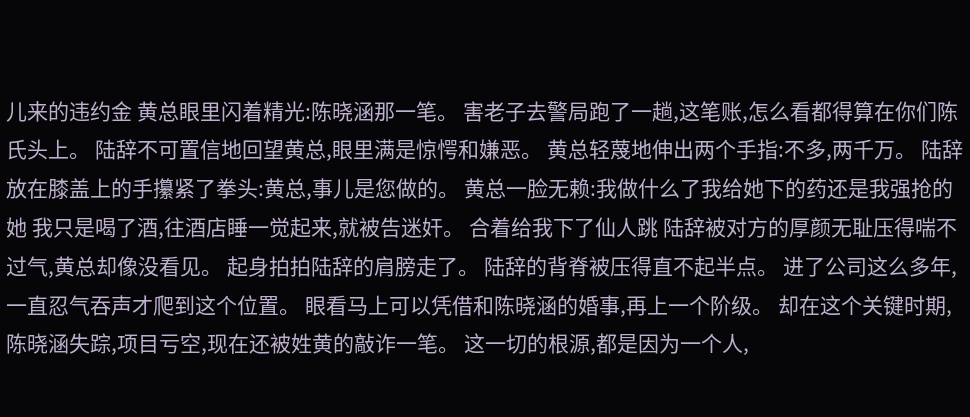儿来的违约金 黄总眼里闪着精光:陈晓涵那一笔。 害老子去警局跑了一趟,这笔账,怎么看都得算在你们陈氏头上。 陆辞不可置信地回望黄总,眼里满是惊愕和嫌恶。 黄总轻蔑地伸出两个手指:不多,两千万。 陆辞放在膝盖上的手攥紧了拳头:黄总,事儿是您做的。 黄总一脸无赖:我做什么了我给她下的药还是我强抢的她 我只是喝了酒,往酒店睡一觉起来,就被告迷奸。 合着给我下了仙人跳 陆辞被对方的厚颜无耻压得喘不过气,黄总却像没看见。 起身拍拍陆辞的肩膀走了。 陆辞的背脊被压得直不起半点。 进了公司这么多年,一直忍气吞声才爬到这个位置。 眼看马上可以凭借和陈晓涵的婚事,再上一个阶级。 却在这个关键时期,陈晓涵失踪,项目亏空,现在还被姓黄的敲诈一笔。 这一切的根源,都是因为一个人,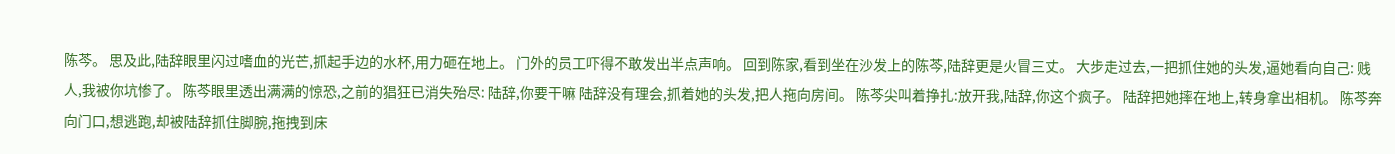陈芩。 思及此,陆辞眼里闪过嗜血的光芒,抓起手边的水杯,用力砸在地上。 门外的员工吓得不敢发出半点声响。 回到陈家,看到坐在沙发上的陈芩,陆辞更是火冒三丈。 大步走过去,一把抓住她的头发,逼她看向自己: 贱人,我被你坑惨了。 陈芩眼里透出满满的惊恐,之前的猖狂已消失殆尽: 陆辞,你要干嘛 陆辞没有理会,抓着她的头发,把人拖向房间。 陈芩尖叫着挣扎:放开我,陆辞,你这个疯子。 陆辞把她摔在地上,转身拿出相机。 陈芩奔向门口,想逃跑,却被陆辞抓住脚腕,拖拽到床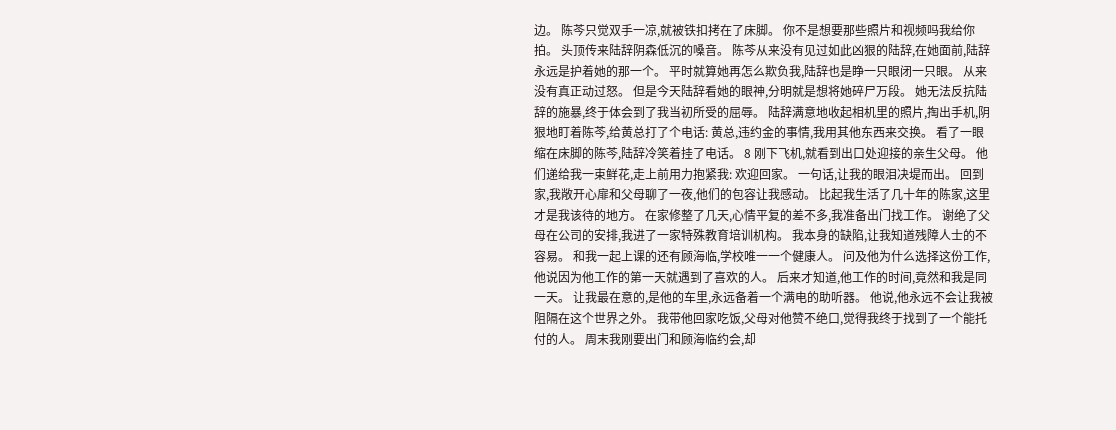边。 陈芩只觉双手一凉,就被铁扣拷在了床脚。 你不是想要那些照片和视频吗我给你拍。 头顶传来陆辞阴森低沉的嗓音。 陈芩从来没有见过如此凶狠的陆辞,在她面前,陆辞永远是护着她的那一个。 平时就算她再怎么欺负我,陆辞也是睁一只眼闭一只眼。 从来没有真正动过怒。 但是今天陆辞看她的眼神,分明就是想将她碎尸万段。 她无法反抗陆辞的施暴,终于体会到了我当初所受的屈辱。 陆辞满意地收起相机里的照片,掏出手机,阴狠地盯着陈芩,给黄总打了个电话: 黄总,违约金的事情,我用其他东西来交换。 看了一眼缩在床脚的陈芩,陆辞冷笑着挂了电话。 8 刚下飞机,就看到出口处迎接的亲生父母。 他们递给我一束鲜花,走上前用力抱紧我: 欢迎回家。 一句话,让我的眼泪决堤而出。 回到家,我敞开心扉和父母聊了一夜,他们的包容让我感动。 比起我生活了几十年的陈家,这里才是我该待的地方。 在家修整了几天,心情平复的差不多,我准备出门找工作。 谢绝了父母在公司的安排,我进了一家特殊教育培训机构。 我本身的缺陷,让我知道残障人士的不容易。 和我一起上课的还有顾海临,学校唯一一个健康人。 问及他为什么选择这份工作,他说因为他工作的第一天就遇到了喜欢的人。 后来才知道,他工作的时间,竟然和我是同一天。 让我最在意的,是他的车里,永远备着一个满电的助听器。 他说,他永远不会让我被阻隔在这个世界之外。 我带他回家吃饭,父母对他赞不绝口,觉得我终于找到了一个能托付的人。 周末我刚要出门和顾海临约会,却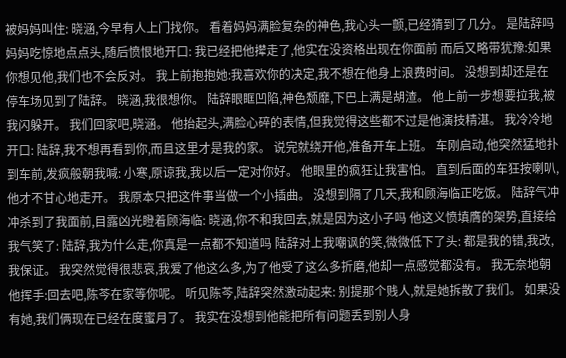被妈妈叫住: 晓涵,今早有人上门找你。 看着妈妈满脸复杂的神色,我心头一颤,已经猜到了几分。 是陆辞吗 妈妈吃惊地点点头,随后愤恨地开口: 我已经把他撵走了,他实在没资格出现在你面前 而后又略带犹豫:如果你想见他,我们也不会反对。 我上前抱抱她:我喜欢你的决定,我不想在他身上浪费时间。 没想到却还是在停车场见到了陆辞。 晓涵,我很想你。 陆辞眼眶凹陷,神色颓靡,下巴上满是胡渣。 他上前一步想要拉我,被我闪躲开。 我们回家吧,晓涵。 他抬起头,满脸心碎的表情,但我觉得这些都不过是他演技精湛。 我冷冷地开口: 陆辞,我不想再看到你,而且这里才是我的家。 说完就绕开他,准备开车上班。 车刚启动,他突然猛地扑到车前,发疯般朝我喊: 小寒,原谅我,我以后一定对你好。 他眼里的疯狂让我害怕。 直到后面的车狂按喇叭,他才不甘心地走开。 我原本只把这件事当做一个小插曲。 没想到隔了几天,我和顾海临正吃饭。 陆辞气冲冲杀到了我面前,目露凶光瞪着顾海临: 晓涵,你不和我回去,就是因为这小子吗 他这义愤填膺的架势,直接给我气笑了: 陆辞,我为什么走,你真是一点都不知道吗 陆辞对上我嘲讽的笑,微微低下了头: 都是我的错,我改,我保证。 我突然觉得很悲哀,我爱了他这么多,为了他受了这么多折磨,他却一点感觉都没有。 我无奈地朝他挥手:回去吧,陈芩在家等你呢。 听见陈芩,陆辞突然激动起来: 别提那个贱人,就是她拆散了我们。 如果没有她,我们俩现在已经在度蜜月了。 我实在没想到他能把所有问题丢到别人身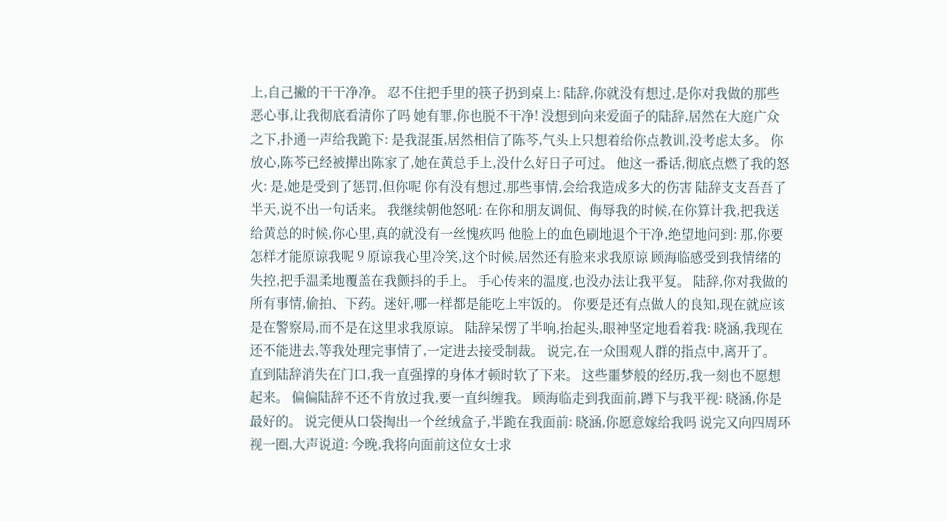上,自己撇的干干净净。 忍不住把手里的筷子扔到桌上: 陆辞,你就没有想过,是你对我做的那些恶心事,让我彻底看清你了吗 她有罪,你也脱不干净! 没想到向来爱面子的陆辞,居然在大庭广众之下,扑通一声给我跪下: 是我混蛋,居然相信了陈芩,气头上只想着给你点教训,没考虑太多。 你放心,陈芩已经被撵出陈家了,她在黄总手上,没什么好日子可过。 他这一番话,彻底点燃了我的怒火: 是,她是受到了惩罚,但你呢 你有没有想过,那些事情,会给我造成多大的伤害 陆辞支支吾吾了半天,说不出一句话来。 我继续朝他怒吼: 在你和朋友调侃、侮辱我的时候,在你算计我,把我送给黄总的时候,你心里,真的就没有一丝愧疚吗 他脸上的血色刷地退个干净,绝望地问到: 那,你要怎样才能原谅我呢 9 原谅我心里冷笑,这个时候,居然还有脸来求我原谅 顾海临感受到我情绪的失控,把手温柔地覆盖在我颤抖的手上。 手心传来的温度,也没办法让我平复。 陆辞,你对我做的所有事情,偷拍、下药。迷奸,哪一样都是能吃上牢饭的。 你要是还有点做人的良知,现在就应该是在警察局,而不是在这里求我原谅。 陆辞呆愣了半响,抬起头,眼神坚定地看着我: 晓涵,我现在还不能进去,等我处理完事情了,一定进去接受制裁。 说完,在一众围观人群的指点中,离开了。 直到陆辞消失在门口,我一直强撑的身体才顿时软了下来。 这些噩梦般的经历,我一刻也不愿想起来。 偏偏陆辞不还不肯放过我,要一直纠缠我。 顾海临走到我面前,蹲下与我平视: 晓涵,你是最好的。 说完便从口袋掏出一个丝绒盒子,半跪在我面前: 晓涵,你愿意嫁给我吗 说完又向四周环视一圈,大声说道: 今晚,我将向面前这位女士求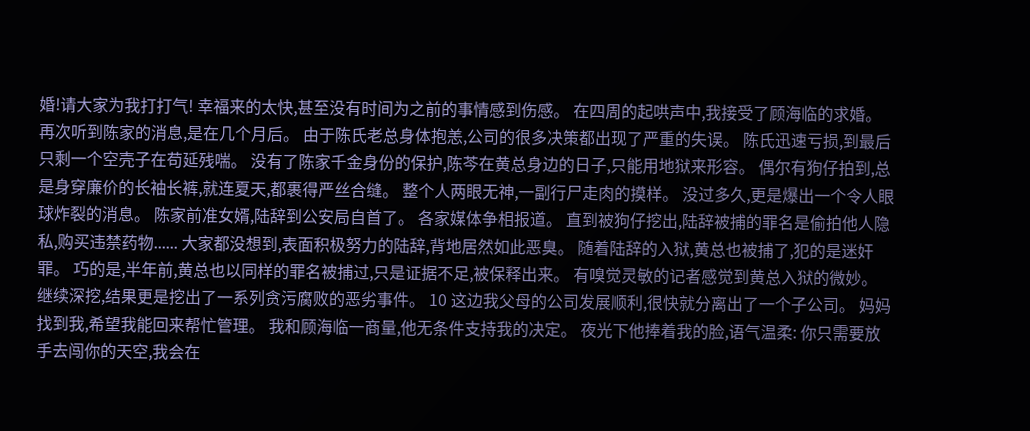婚!请大家为我打打气! 幸福来的太快,甚至没有时间为之前的事情感到伤感。 在四周的起哄声中,我接受了顾海临的求婚。 再次听到陈家的消息,是在几个月后。 由于陈氏老总身体抱恙,公司的很多决策都出现了严重的失误。 陈氏迅速亏损,到最后只剩一个空壳子在苟延残喘。 没有了陈家千金身份的保护,陈芩在黄总身边的日子,只能用地狱来形容。 偶尔有狗仔拍到,总是身穿廉价的长袖长裤,就连夏天,都裹得严丝合缝。 整个人两眼无神,一副行尸走肉的摸样。 没过多久,更是爆出一个令人眼球炸裂的消息。 陈家前准女婿,陆辞到公安局自首了。 各家媒体争相报道。 直到被狗仔挖出,陆辞被捕的罪名是偷拍他人隐私,购买违禁药物...... 大家都没想到,表面积极努力的陆辞,背地居然如此恶臭。 随着陆辞的入狱,黄总也被捕了,犯的是迷奸罪。 巧的是,半年前,黄总也以同样的罪名被捕过,只是证据不足,被保释出来。 有嗅觉灵敏的记者感觉到黄总入狱的微妙。 继续深挖,结果更是挖出了一系列贪污腐败的恶劣事件。 10 这边我父母的公司发展顺利,很快就分离出了一个子公司。 妈妈找到我,希望我能回来帮忙管理。 我和顾海临一商量,他无条件支持我的决定。 夜光下他捧着我的脸,语气温柔: 你只需要放手去闯你的天空,我会在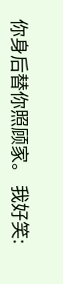你身后替你照顾家。 我好笑: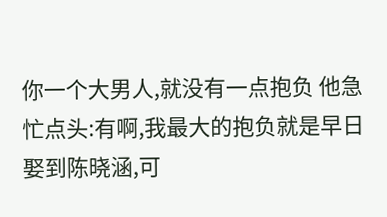你一个大男人,就没有一点抱负 他急忙点头:有啊,我最大的抱负就是早日娶到陈晓涵,可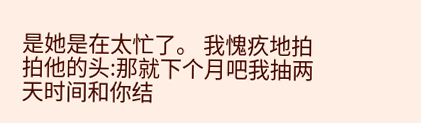是她是在太忙了。 我愧疚地拍拍他的头:那就下个月吧我抽两天时间和你结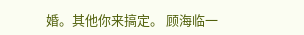婚。其他你来搞定。 顾海临一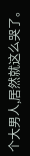个大男人,居然就这么哭了。